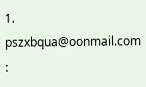1. pszxbqua@oonmail.com :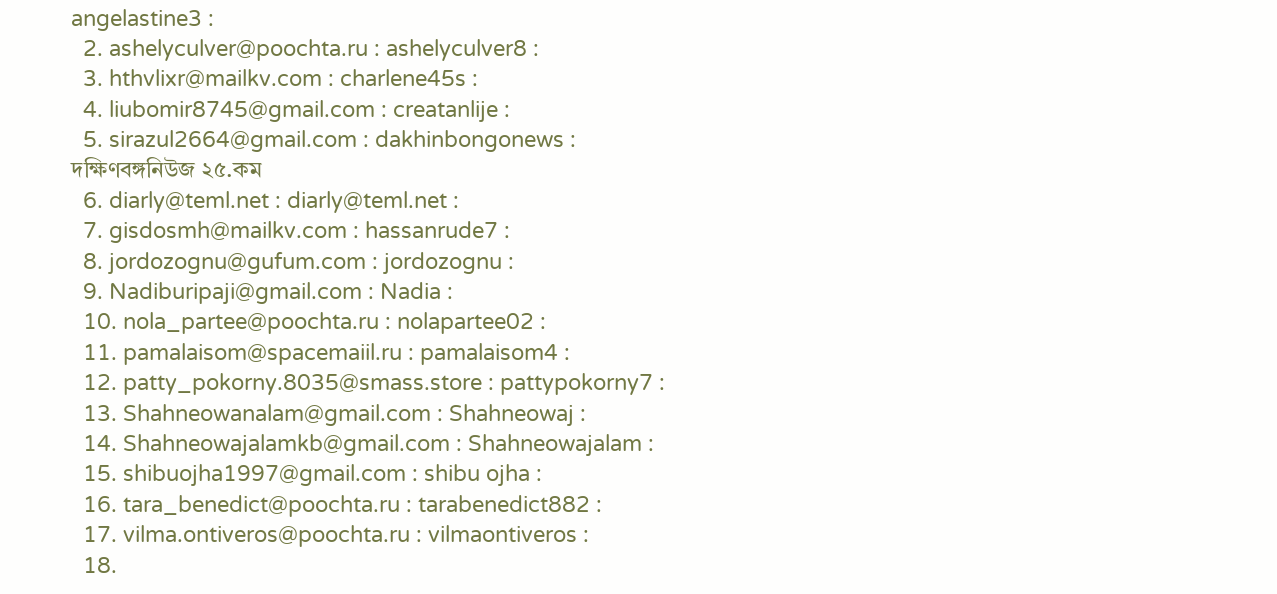angelastine3 :
  2. ashelyculver@poochta.ru : ashelyculver8 :
  3. hthvlixr@mailkv.com : charlene45s :
  4. liubomir8745@gmail.com : creatanlije :
  5. sirazul2664@gmail.com : dakhinbongonews : দক্ষিণবঙ্গনিউজ ২৫.কম
  6. diarly@teml.net : diarly@teml.net :
  7. gisdosmh@mailkv.com : hassanrude7 :
  8. jordozognu@gufum.com : jordozognu :
  9. Nadiburipaji@gmail.com : Nadia :
  10. nola_partee@poochta.ru : nolapartee02 :
  11. pamalaisom@spacemaiil.ru : pamalaisom4 :
  12. patty_pokorny.8035@smass.store : pattypokorny7 :
  13. Shahneowanalam@gmail.com : Shahneowaj :
  14. Shahneowajalamkb@gmail.com : Shahneowajalam :
  15. shibuojha1997@gmail.com : shibu ojha :
  16. tara_benedict@poochta.ru : tarabenedict882 :
  17. vilma.ontiveros@poochta.ru : vilmaontiveros :
  18.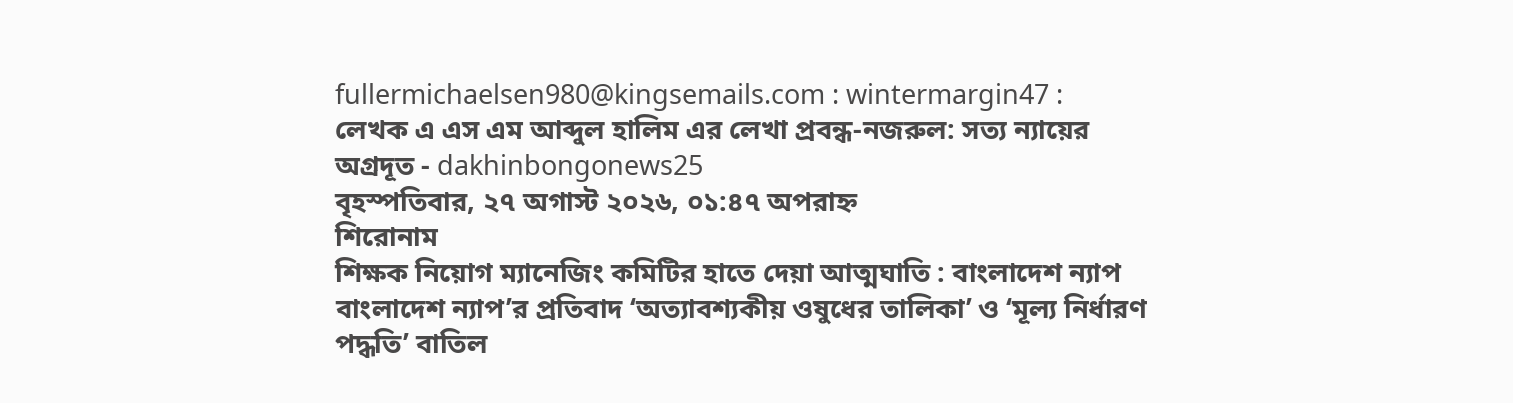fullermichaelsen980@kingsemails.com : wintermargin47 :
লেখক এ এস এম আব্দুল হালিম এর লেখা প্রবন্ধ-নজরুল: সত্য ন্যায়ের অগ্রদূত - dakhinbongonews25
বৃহস্পতিবার, ২৭ অগাস্ট ২০২৬, ০১:৪৭ অপরাহ্ন
শিরোনাম
শিক্ষক নিয়োগ ম্যানেজিং কমিটির হাতে দেয়া আত্মঘাতি : বাংলাদেশ ন্যাপ বাংলাদেশ ন্যাপ’র প্রতিবাদ ‘অত্যাবশ্যকীয় ওষুধের তালিকা’ ও ‘মূল্য নির্ধারণ পদ্ধতি’ বাতিল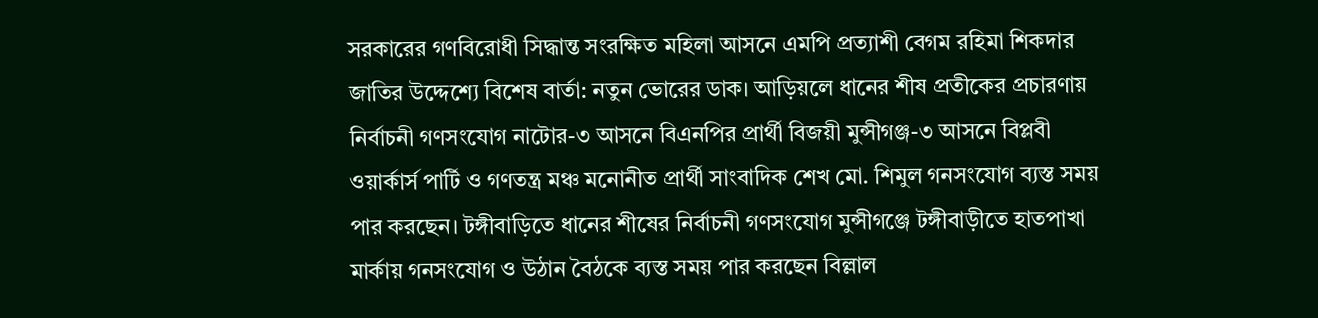সরকারের গণবিরোধী সিদ্ধান্ত সংরক্ষিত মহিলা আসনে এমপি প্রত্যাশী বেগম রহিমা শিকদার জাতির উদ্দেশ্যে বিশেষ বার্তা: নতুন ভোরের ডাক। আড়িয়লে ধানের শীষ প্রতীকের প্রচারণায় নির্বাচনী গণসংযোগ নাটোর-৩ আসনে বিএনপির প্রার্থী বিজয়ী মুন্সীগঞ্জ-৩ আসনে বিপ্লবী ওয়ার্কার্স পার্টি ও গণতন্ত্র মঞ্চ মনোনীত প্রার্থী সাংবাদিক শেখ মো. শিমুল গনসংযোগ ব্যস্ত সময় পার করছেন। টঙ্গীবাড়িতে ধানের শীষের নির্বাচনী গণসংযোগ মুন্সীগঞ্জে টঙ্গীবাড়ীতে হাতপাখা মার্কায় গনসংযোগ ও উঠান বৈঠকে ব্যস্ত সময় পার করছেন বিল্লাল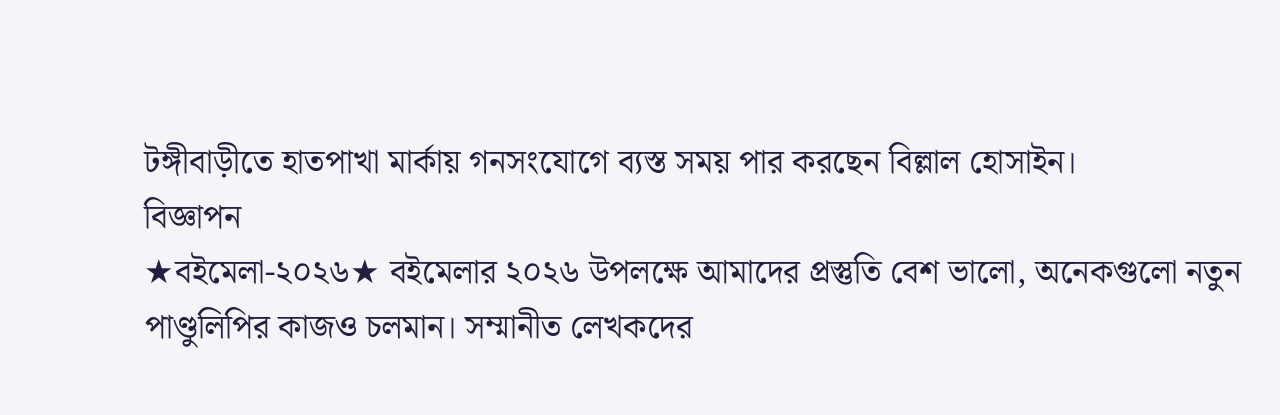টঙ্গীবাড়ীতে হাতপাখা মার্কায় গনসংযোগে ব্যস্ত সময় পার করছেন বিল্লাল হোসাইন।
বিজ্ঞাপন
★বইমেলা-২০২৬★ বইমেলার ২০২৬ উপলক্ষে আমাদের প্রস্তুতি বেশ ভালো, অনেকগুলো নতুন পাণ্ডুলিপির কাজও চলমান। সম্মানীত লেখকদের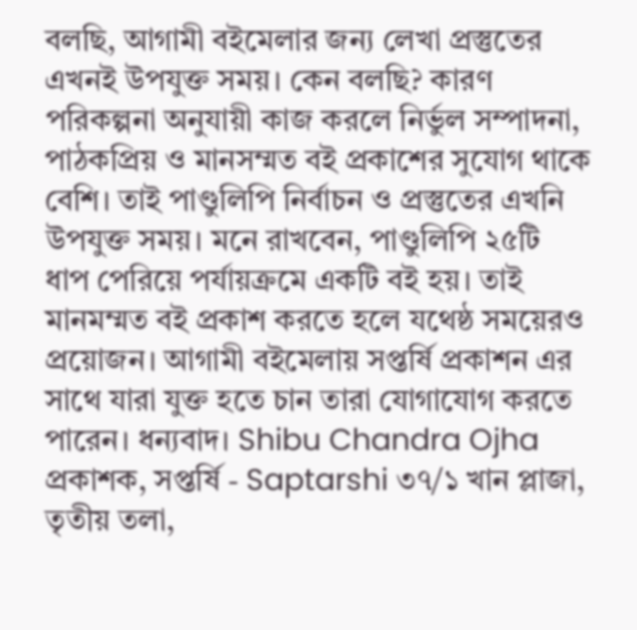বলছি, আগামী বইমেলার জন্য লেখা প্রস্তুতের এখনই উপযুক্ত সময়। কেন বলছি? কারণ পরিকল্পনা অনুযায়ী কাজ করলে নির্ভুল সম্পাদনা, পাঠকপ্রিয় ও মানসম্মত বই প্রকাশের সুযোগ থাকে বেশি। তাই পাণ্ডুলিপি নির্বাচন ও প্রস্তুতের এখনি উপযুক্ত সময়। মনে রাখবেন, পাণ্ডুলিপি ২৫টি ধাপ পেরিয়ে পর্যায়ক্রমে একটি বই হয়। তাই মানমম্মত বই প্রকাশ করতে হলে যথেষ্ঠ সময়েরও প্রয়োজন। আগামী বইমেলায় সপ্তর্ষি প্রকাশন এর সাথে যারা যুক্ত হতে চান তারা যোগাযোগ করতে পারেন। ধন্যবাদ। Shibu Chandra Ojha প্রকাশক, সপ্তর্ষি - Saptarshi ৩৭/১ খান প্লাজা, তৃতীয় তলা,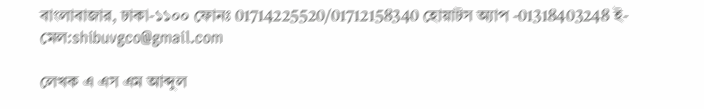বাংলাবাজার, ঢাকা-১১০০ ফোনঃ 01714225520/01712158340 হোয়াটস অ্যাপ -01318403248 ই-মেল:shibuvgco@gmail.com

লেখক এ এস এম আব্দুল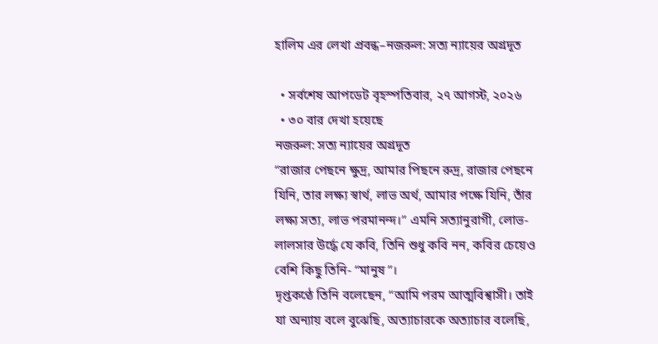হালিম এর লেখা প্রবন্ধ–নজরুল: সত্য ন্যায়ের অগ্রদূত

  • সর্বশেষ আপডেট বৃহস্পতিবার, ২৭ আগস্ট, ২০২৬
  • ৩০ বার দেখা হয়েছে
নজরুল: সত্য ন্যায়ের অগ্রদূত
“রাজার পেছনে ক্ষুদ্র, আমার পিছনে রুদ্র, রাজার পেছনে যিনি, তার লক্ষ্য স্বার্থ, লাভ অর্থ, আমার পক্ষে যিনি, তাঁর লক্ষ্য সত্য, লাভ পরমানন্দ।” এমনি সত্যানুরাগী, লোভ-লালসার উর্দ্ধে যে কবি, তিনি শুধু কবি নন, কবির চেয়েও বেশি কিছু তিনি- “মানুষ”।
দৃপ্তকণ্ঠে তিনি বলেছেন, “আমি পরম আত্মবিশ্বাসী। তাই যা অন্যায় বলে বুঝেছি, অত্যাচারকে অত্যাচার বলেছি,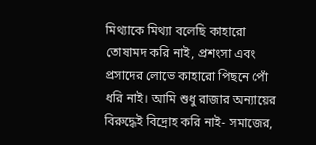মিথ্যাকে মিথ্যা বলেছি কাহারো তোষামদ করি নাই, প্রশংসা এবং প্রসাদের লোভে কাহারো পিছনে পোঁ ধরি নাই। আমি শুধু রাজার অন্যায়ের বিরুদ্ধেই বিদ্রোহ করি নাই- সমাজের,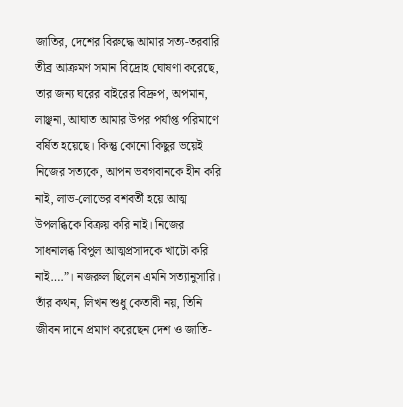জাতির, দেশের বিরুদ্ধে আমার সত্য-তরবারি তীব্র আক্রমণ সমান বিদ্রোহ ঘোষণা করেছে, তার জন্য ঘরের বাইরের বিদ্রুপ, অপমান, লাঞ্ছনা, আঘাত আমার উপর পর্যাপ্ত পরিমাণে বর্ষিত হয়েছে। কিন্তু কোনো কিছুর ভয়েই নিজের সত্যকে, আপন ভবগবানকে হীন করি নাই, লাভ-লোভের বশবর্তী হয়ে আত্ম উপলব্ধিকে বিক্রয় করি নাই। নিজের সাধনালব্ধ বিপুল আত্মপ্রসাদকে খাটো করি নাই….”। নজরুল ছিলেন এমনি সত্যানুসারি। তাঁর কথন, লিখন শুধু কেতাবী নয়, তিনি জীবন দানে প্রমাণ করেছেন দেশ ও জাতি-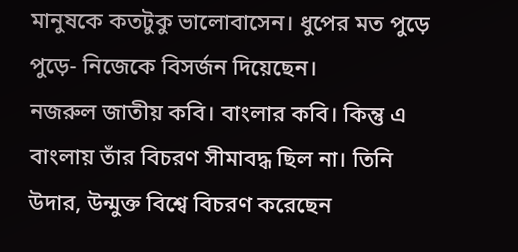মানুষকে কতটুকু ভালোবাসেন। ধুপের মত পুড়ে পুড়ে- নিজেকে বিসর্জন দিয়েছেন।
নজরুল জাতীয় কবি। বাংলার কবি। কিন্তু এ বাংলায় তাঁর বিচরণ সীমাবদ্ধ ছিল না। তিনি উদার, উন্মুক্ত বিশ্বে বিচরণ করেছেন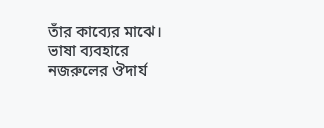তাঁর কাব্যের মাঝে। ভাষা ব্যবহারে নজরুলের ঔদার্য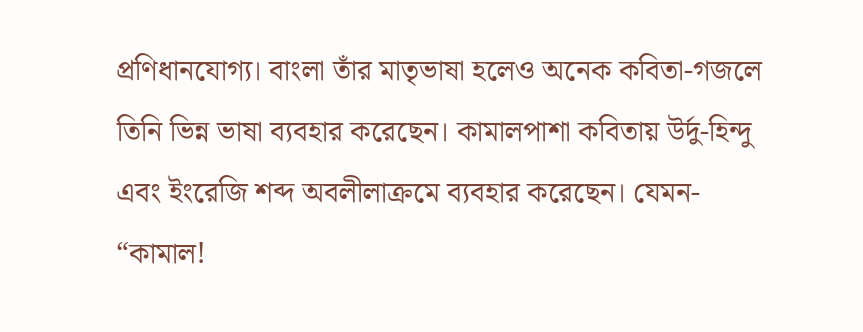প্রণিধানযোগ্য। বাংলা তাঁর মাতৃভাষা হলেও অনেক কবিতা-গজলে তিনি ভিন্ন ভাষা ব্যবহার করেছেন। কামালপাশা কবিতায় উর্দু-হিন্দু এবং ইংরেজি শব্দ অবলীলাক্রমে ব্যবহার করেছেন। যেমন- “কামাল!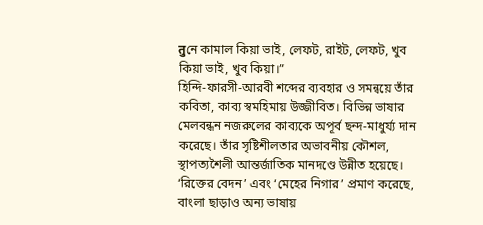तुনে কামাল কিয়া ভাই, লেফট, রাইট, লেফট, খুব কিয়া ভাই, খুব কিয়া।”
হিন্দি-ফারসী-আরবী শব্দের ব্যবহার ও সমন্বয়ে তাঁর কবিতা, কাব্য স্বমহিমায় উজ্জীবিত। বিভিন্ন ভাষার মেলবন্ধন নজরুলের কাব্যকে অপূর্ব ছন্দ-মাধুর্য্য দান করেছে। তাঁর সৃষ্টিশীলতার অভাবনীয় কৌশল, স্থাপত্যশৈলী আন্তর্জাতিক মানদণ্ডে উন্নীত হয়েছে। ‘রিক্তের বেদন’ এবং ‘মেহের নিগার’ প্রমাণ করেছে, বাংলা ছাড়াও অন্য ভাষায়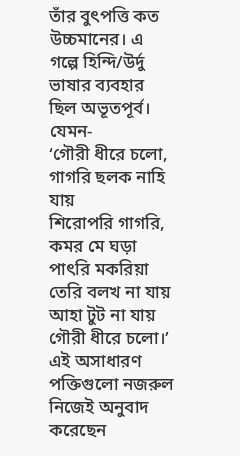তাঁর বুৎপত্তি কত উচ্চমানের। এ গল্পে হিন্দি/উর্দু ভাষার ব্যবহার ছিল অভূতপূর্ব। যেমন-
‘গৌরী ধীরে চলো, গাগরি ছলক নাহি যায়
শিরোপরি গাগরি, কমর মে ঘড়া
পাৎরি মকরিয়া তেরি বলখ না যায়
আহা টুট না যায়
গৌরী ধীরে চলো।’
এই অসাধারণ পক্তিগুলো নজরুল নিজেই অনুবাদ করেছেন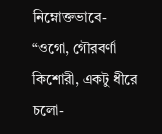নিম্নোক্তভাবে-
“ওগো, গৌরবর্ণা কিশোরী, একটু ধীরে চলো-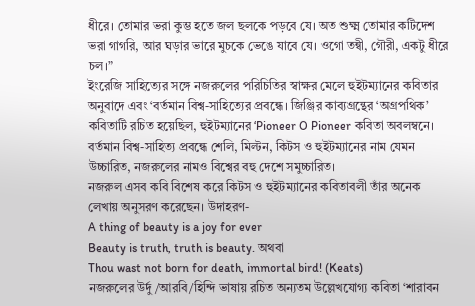ধীরে। তোমার ভরা কুম্ভ হতে জল ছলকে পড়বে যে। অত শুক্ষ্ম তোমার কটিদেশ ভরা গাগরি, আর ঘড়ার ভারে মুচকে ভেঙে যাবে যে। ওগো তন্বী, গৌরী, একটু ধীরে চল।”
ইংরেজি সাহিত্যের সঙ্গে নজরুলের পরিচিতির স্বাক্ষর মেলে হুইটম্যানের কবিতার অনুবাদে এবং ‘বর্তমান বিশ্ব-সাহিত্যের প্রবন্ধে। জিঞ্জির কাব্যগ্রন্থের ‘অগ্রপথিক’ কবিতাটি রচিত হয়েছিল, হুইটম্যানের ‘Pioneer O Pioneer কবিতা অবলম্বনে। বর্তমান বিশ্ব-সাহিত্য প্রবন্ধে শেলি, মিল্টন, কিটস ও হুইটম্যানের নাম যেমন উচ্চারিত, নজরুলের নামও বিশ্বের বহু দেশে সমুচ্চারিত।
নজরুল এসব কবি বিশেষ করে কিটস ও হুইটম্যানের কবিতাবলী তাঁর অনেক লেখায় অনুসরণ করেছেন। উদাহরণ-
A thing of beauty is a joy for ever
Beauty is truth, truth is beauty. অথবা
Thou wast not born for death, immortal bird! (Keats)
নজরুলের উর্দু/আরবি/হিন্দি ভাষায় রচিত অন্যতম উল্লেখযোগ্য কবিতা ‘শারাবন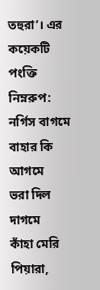তহুরা’। এর কয়েকটি পংক্তি নিম্নরুপ:
নর্গিস বাগমে বাহার কি আগমে
ভরা দিল দাগমে
কাঁহা মেরি পিয়ারা,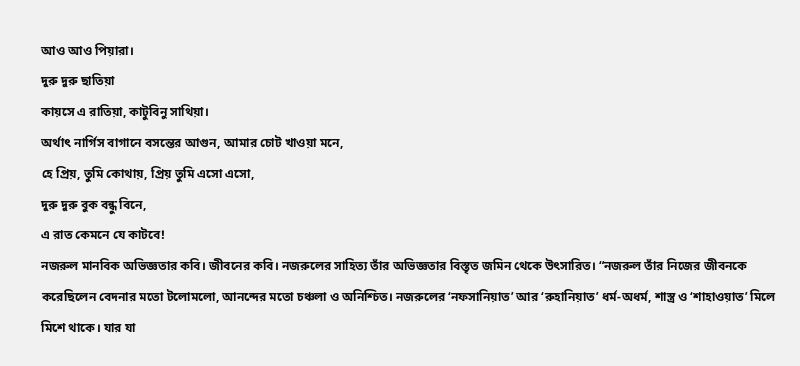আও আও পিয়ারা।
দুরু দুরু ছাতিয়া
কায়সে এ রাতিয়া, কাটুবিনু সাথিয়া।
অর্থাৎ নার্গিস বাগানে বসন্তের আগুন, আমার চোট খাওয়া মনে,
হে প্রিয়, তুমি কোথায়, প্রিয় তুমি এসো এসো,
দুরু দুরু বুক বন্ধু বিনে,
এ রাত কেমনে যে কাটবে!
নজরুল মানবিক অভিজ্ঞতার কবি। জীবনের কবি। নজরুলের সাহিত্য তাঁর অভিজ্ঞতার বিস্তৃত জমিন থেকে উৎসারিত। “নজরুল তাঁর নিজের জীবনকে করেছিলেন বেদনার মতো টলোমলো, আনন্দের মতো চঞ্চলা ও অনিশ্চিত। নজরুলের ‘নফসানিয়াত’ আর ‘রুহানিয়াত’ ধর্ম-অধর্ম, শাস্ত্র ও ‘শাহাওয়াত’ মিলে মিশে থাকে। যার যা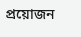প্রয়োজন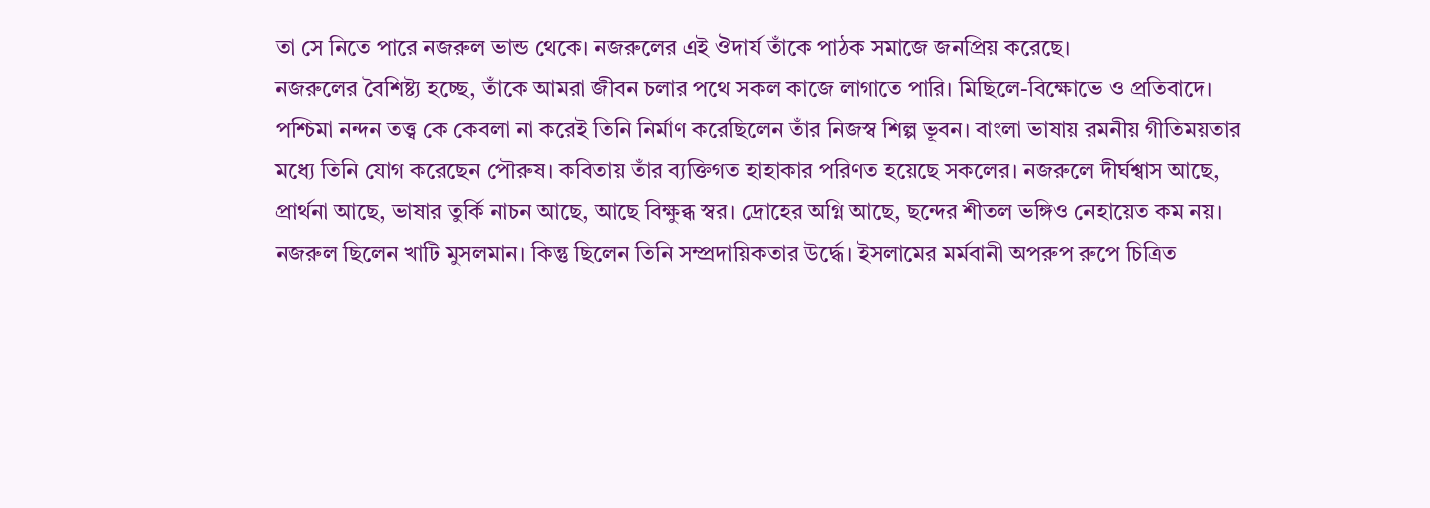তা সে নিতে পারে নজরুল ভান্ড থেকে। নজরুলের এই ঔদার্য তাঁকে পাঠক সমাজে জনপ্রিয় করেছে।
নজরুলের বৈশিষ্ট্য হচ্ছে, তাঁকে আমরা জীবন চলার পথে সকল কাজে লাগাতে পারি। মিছিলে-বিক্ষোভে ও প্রতিবাদে। পশ্চিমা নন্দন তত্ত্ব কে কেবলা না করেই তিনি নির্মাণ করেছিলেন তাঁর নিজস্ব শিল্প ভূবন। বাংলা ভাষায় রমনীয় গীতিময়তার মধ্যে তিনি যোগ করেছেন পৌরুষ। কবিতায় তাঁর ব্যক্তিগত হাহাকার পরিণত হয়েছে সকলের। নজরুলে দীর্ঘশ্বাস আছে, প্রার্থনা আছে, ভাষার তুর্কি নাচন আছে, আছে বিক্ষুব্ধ স্বর। দ্রোহের অগ্নি আছে, ছন্দের শীতল ভঙ্গিও নেহায়েত কম নয়।
নজরুল ছিলেন খাটি মুসলমান। কিন্তু ছিলেন তিনি সম্প্রদায়িকতার উর্দ্ধে। ইসলামের মর্মবানী অপরুপ রুপে চিত্রিত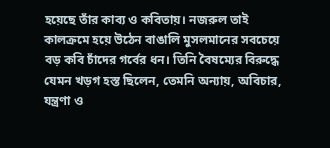হয়েছে তাঁর কাব্য ও কবিতায়। নজরুল তাই কালক্রমে হয়ে উঠেন বাঙালি মুসলমানের সবচেয়ে বড় কবি চাঁদের গর্বের ধন। তিনি বৈষম্যের বিরুদ্ধে যেমন খড়গ হস্ত ছিলেন, তেমনি অন্যায়, অবিচার, যন্ত্রণা ও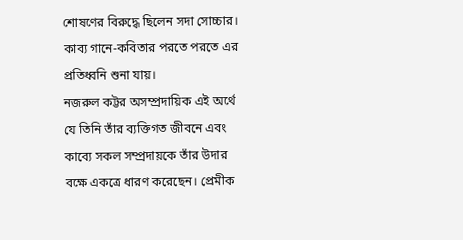শোষণের বিরুদ্ধে ছিলেন সদা সোচ্চার। কাব্য গানে-কবিতার পরতে পরতে এর প্রতিধ্বনি শুনা যায়।
নজরুল কট্টর অসম্প্রদায়িক এই অর্থে যে তিনি তাঁর ব্যক্তিগত জীবনে এবং কাব্যে সকল সম্প্রদায়কে তাঁর উদার বক্ষে একত্রে ধারণ করেছেন। প্রেমীক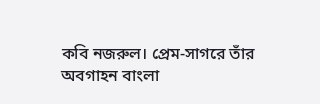কবি নজরুল। প্রেম-সাগরে তাঁর অবগাহন বাংলা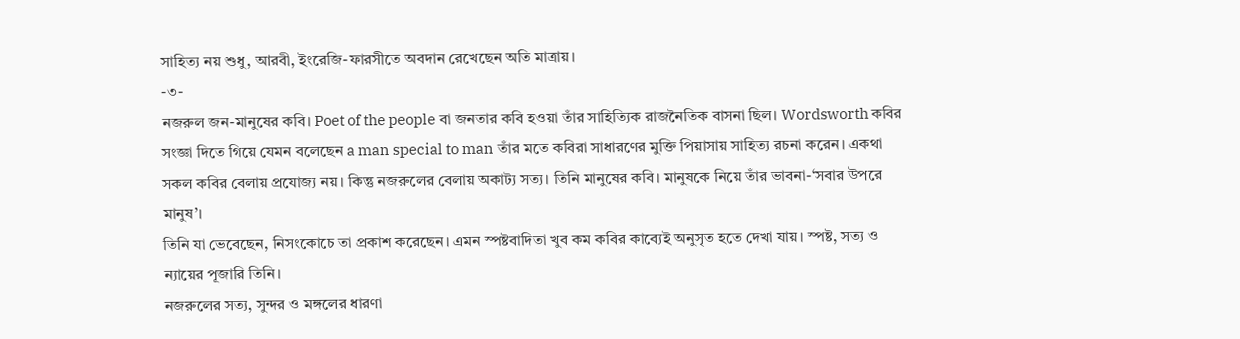সাহিত্য নয় শুধু, আরবী, ইংরেজি-ফারসীতে অবদান রেখেছেন অতি মাত্রায়।
-৩-
নজরুল জন-মানুষের কবি। Poet of the people বা জনতার কবি হওয়া তাঁর সাহিত্যিক রাজনৈতিক বাসনা ছিল। Wordsworth কবির সংজ্ঞা দিতে গিয়ে যেমন বলেছেন a man special to man তাঁর মতে কবিরা সাধারণের মুক্তি পিয়াসায় সাহিত্য রচনা করেন। একথা সকল কবির বেলায় প্রযোজ্য নয়। কিন্তু নজরুলের বেলায় অকাট্য সত্য। তিনি মানুষের কবি। মানুষকে নিয়ে তাঁর ভাবনা-‘সবার উপরে মানুষ’।
তিনি যা ভেবেছেন, নিসংকোচে তা প্রকাশ করেছেন। এমন স্পষ্টবাদিতা খুব কম কবির কাব্যেই অনুসৃত হতে দেখা যায়। স্পষ্ট, সত্য ও ন্যায়ের পূজারি তিনি।
নজরুলের সত্য, সুন্দর ও মঙ্গলের ধারণা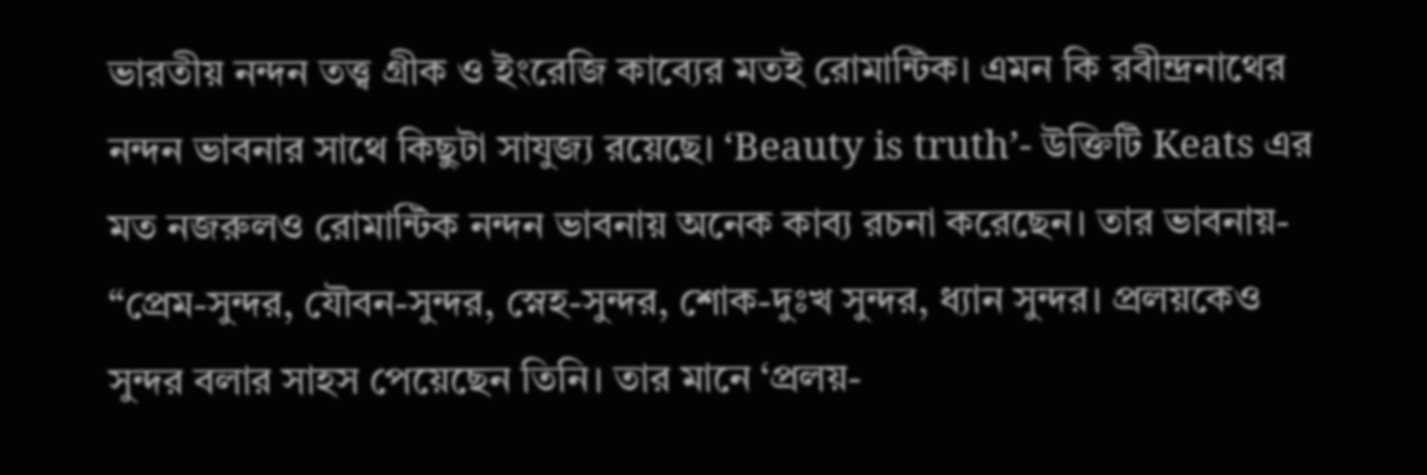ভারতীয় নন্দন তত্ত্ব গ্রীক ও ইংরেজি কাব্যের মতই রোমান্টিক। এমন কি রবীন্দ্রনাথের নন্দন ভাবনার সাথে কিছুটা সাযুজ্য রয়েছে। ‘Beauty is truth’- উক্তিটি Keats এর মত নজরুলও রোমান্টিক নন্দন ভাবনায় অনেক কাব্য রচনা করেছেন। তার ভাবনায়- “প্রেম-সুন্দর, যৌবন-সুন্দর, স্নেহ-সুন্দর, শোক-দুঃখ সুন্দর, ধ্যান সুন্দর। প্রলয়কেও সুন্দর বলার সাহস পেয়েছেন তিনি। তার মানে ‘প্রলয়-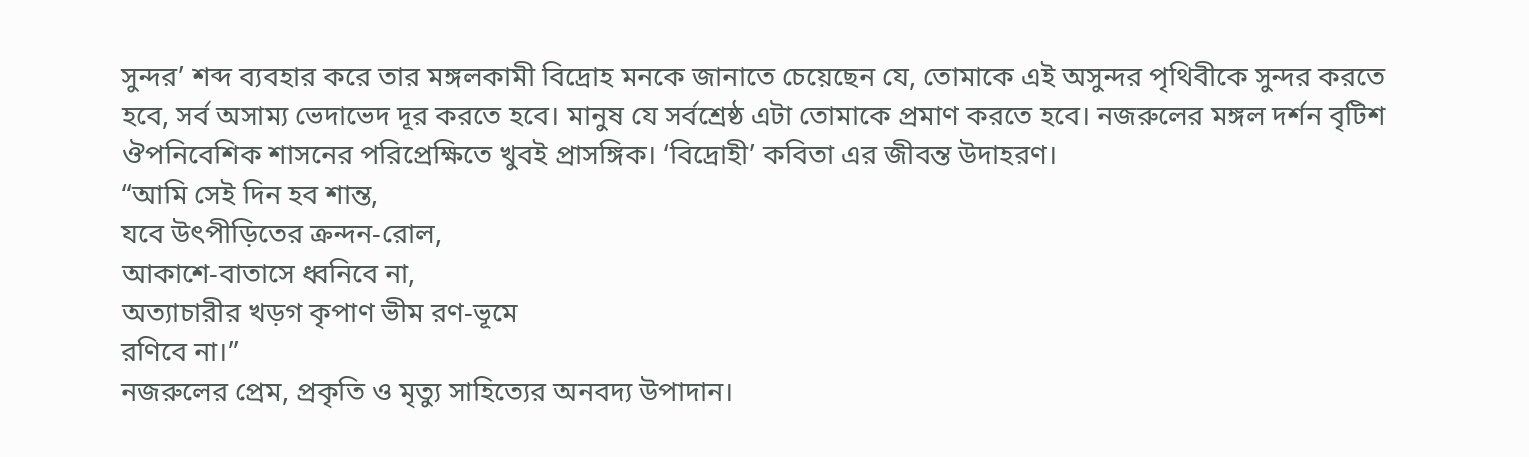সুন্দর’ শব্দ ব্যবহার করে তার মঙ্গলকামী বিদ্রোহ মনকে জানাতে চেয়েছেন যে, তোমাকে এই অসুন্দর পৃথিবীকে সুন্দর করতে হবে, সর্ব অসাম্য ভেদাভেদ দূর করতে হবে। মানুষ যে সর্বশ্রেষ্ঠ এটা তোমাকে প্রমাণ করতে হবে। নজরুলের মঙ্গল দর্শন বৃটিশ ঔপনিবেশিক শাসনের পরিপ্রেক্ষিতে খুবই প্রাসঙ্গিক। ‘বিদ্রোহী’ কবিতা এর জীবন্ত উদাহরণ।
“আমি সেই দিন হব শান্ত,
যবে উৎপীড়িতের ক্রন্দন-রোল,
আকাশে-বাতাসে ধ্বনিবে না,
অত্যাচারীর খড়গ কৃপাণ ভীম রণ-ভূমে
রণিবে না।”
নজরুলের প্রেম, প্রকৃতি ও মৃত্যু সাহিত্যের অনবদ্য উপাদান।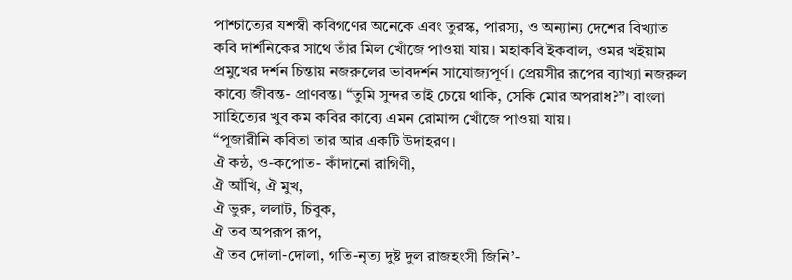পাশ্চাত্যের যশস্বী কবিগণের অনেকে এবং তুরস্ক, পারস্য, ও অন্যান্য দেশের বিখ্যাত কবি দার্শনিকের সাথে তাঁর মিল খোঁজে পাওয়া যায়। মহাকবি ইকবাল, ওমর খইয়াম প্রমুখের দর্শন চিন্তায় নজরুলের ভাবদর্শন সাযোজ্যপূর্ণ। প্রেয়সীর রূপের ব্যাখ্যা নজরুল কাব্যে জীবন্ত- প্রাণবন্ত। “তুমি সুন্দর তাই চেয়ে থাকি, সেকি মোর অপরাধ?”। বাংলা সাহিত্যের খুব কম কবির কাব্যে এমন রোমান্স খোঁজে পাওয়া যায়।
“পূজারীনি কবিতা তার আর একটি উদাহরণ।
ঐ কন্ঠ, ও-কপোত- কাঁদানো রাগিণী,
ঐ আঁখি, ঐ মুখ,
ঐ ভুরু, ললাট, চিবুক,
ঐ তব অপরূপ রূপ,
ঐ তব দোলা-দোলা, গতি-নৃত্য দুষ্ট দুল রাজহংসী জিনি’-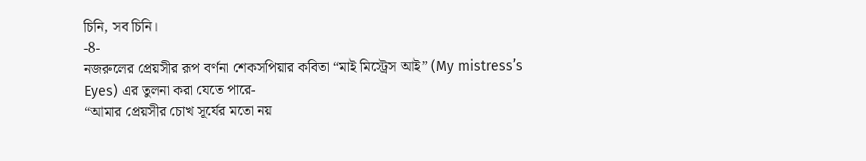চিনি, সব চিনি।
-8-
নজরুলের প্রেয়সীর রূপ বর্ণনা শেকসপিয়ার কবিতা “মাই মিস্ট্রেস আই” (My mistress’s Eyes) এর তুলনা করা যেতে পারে-
“আমার প্রেয়সীর চোখ সূর্যের মতো নয়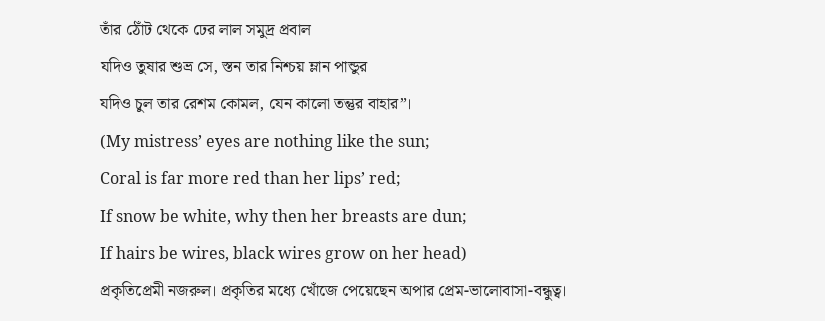তাঁর ঠোঁট থেকে ঢের লাল সমুদ্র প্রবাল
যদিও তুষার শুভ্র সে, স্তন তার নিশ্চয় ম্লান পান্ডুর
যদিও চুল তার রেশম কোমল, যেন কালো তন্তুর বাহার”।
(My mistress’ eyes are nothing like the sun;
Coral is far more red than her lips’ red;
If snow be white, why then her breasts are dun;
If hairs be wires, black wires grow on her head)
প্রকৃতিপ্রেমী নজরুল। প্রকৃতির মধ্যে খোঁজে পেয়েছেন অপার প্রেম-ভালোবাসা-বন্ধুত্ব।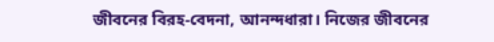জীবনের বিরহ-বেদনা, আনন্দধারা। নিজের জীবনের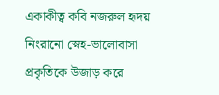একাকীত্ব কবি নজরুল হৃদয় নিংরানো স্নেহ-ভালোবাসা প্রকৃতিকে উজাড় করে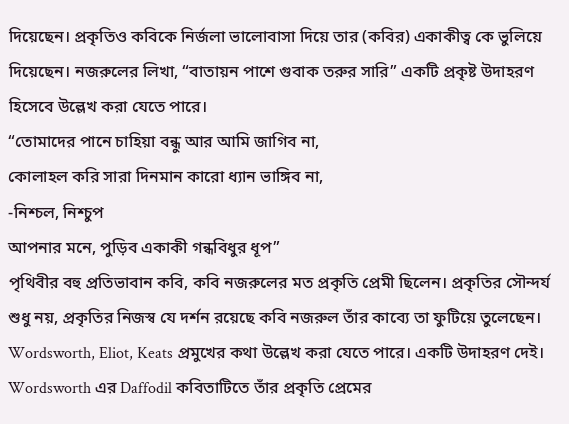দিয়েছেন। প্রকৃতিও কবিকে নির্জলা ভালোবাসা দিয়ে তার (কবির) একাকীত্ব কে ভুলিয়ে দিয়েছেন। নজরুলের লিখা, “বাতায়ন পাশে গুবাক তরুর সারি” একটি প্রকৃষ্ট উদাহরণ হিসেবে উল্লেখ করা যেতে পারে।
“তোমাদের পানে চাহিয়া বন্ধু আর আমি জাগিব না,
কোলাহল করি সারা দিনমান কারো ধ্যান ভাঙ্গিব না,
-নিশ্চল, নিশ্চুপ
আপনার মনে, পুড়িব একাকী গন্ধবিধুর ধূপ”
পৃথিবীর বহু প্রতিভাবান কবি, কবি নজরুলের মত প্রকৃতি প্রেমী ছিলেন। প্রকৃতির সৌন্দর্য শুধু নয়, প্রকৃতির নিজস্ব যে দর্শন রয়েছে কবি নজরুল তাঁর কাব্যে তা ফুটিয়ে তুলেছেন। Wordsworth, Eliot, Keats প্রমুখের কথা উল্লেখ করা যেতে পারে। একটি উদাহরণ দেই। Wordsworth এর Daffodil কবিতাটিতে তাঁর প্রকৃতি প্রেমের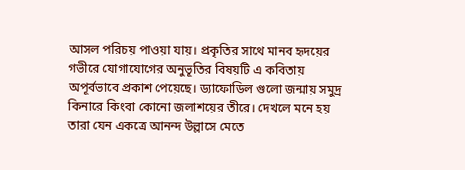আসল পরিচয় পাওয়া যায়। প্রকৃতির সাথে মানব হৃদয়ের গভীরে যোগাযোগের অনুভূতির বিষয়টি এ কবিতায় অপূর্বভাবে প্রকাশ পেয়েছে। ড্যাফোডিল গুলো জন্মায় সমুদ্র কিনারে কিংবা কোনো জলাশয়ের তীরে। দেখলে মনে হয় তারা যেন একত্রে আনন্দ উল্লাসে মেতে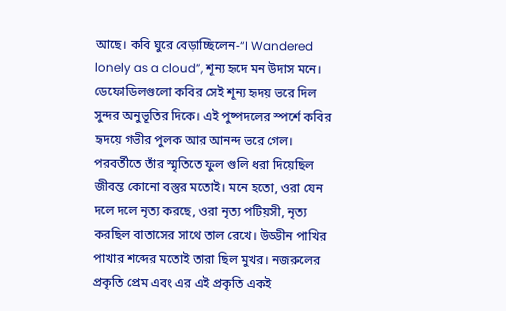আছে। কবি ঘুরে বেড়াচ্ছিলেন-“I Wandered lonely as a cloud”, শূন্য হৃদে মন উদাস মনে। ডেফোডিলগুলো কবির সেই শূন্য হৃদয় ভরে দিল সুন্দর অনুভূতির দিকে। এই পুষ্পদলের স্পর্শে কবির হৃদয়ে গভীর পুলক আর আনন্দ ভরে গেল। পরবর্তীতে তাঁর স্মৃতিতে ফুল গুলি ধরা দিয়েছিল জীবন্ত কোনো বস্তুর মতোই। মনে হতো, ওরা যেন দলে দলে নৃত্য করছে, ওরা নৃত্য পটিয়সী, নৃত্য করছিল বাতাসের সাথে তাল রেখে। উড্ডীন পাখির পাখার শব্দের মতোই তারা ছিল মুখর। নজরুলের প্রকৃতি প্রেম এবং এর এই প্রকৃতি একই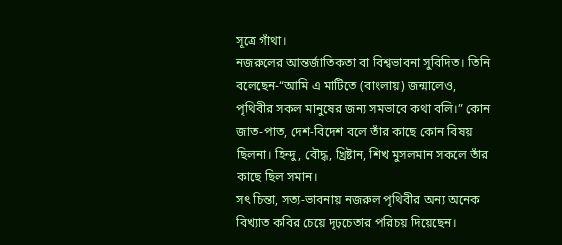সূত্রে গাঁথা।
নজরুলের আন্তর্জাতিকতা বা বিশ্বভাবনা সুবিদিত। তিনি বলেছেন-“আমি এ মাটিতে (বাংলায়) জন্মালেও, পৃথিবীর সকল মানুষের জন্য সমভাবে কথা বলি।” কোন জাত-পাত, দেশ-বিদেশ বলে তাঁর কাছে কোন বিষয় ছিলনা। হিন্দু, বৌদ্ধ, খ্রিষ্টান, শিখ মুসলমান সকলে তাঁর কাছে ছিল সমান।
সৎ চিন্তা, সত্য-ভাবনায় নজরুল পৃথিবীর অন্য অনেক বিখ্যাত কবির চেয়ে দৃঢ়চেতার পরিচয় দিয়েছেন।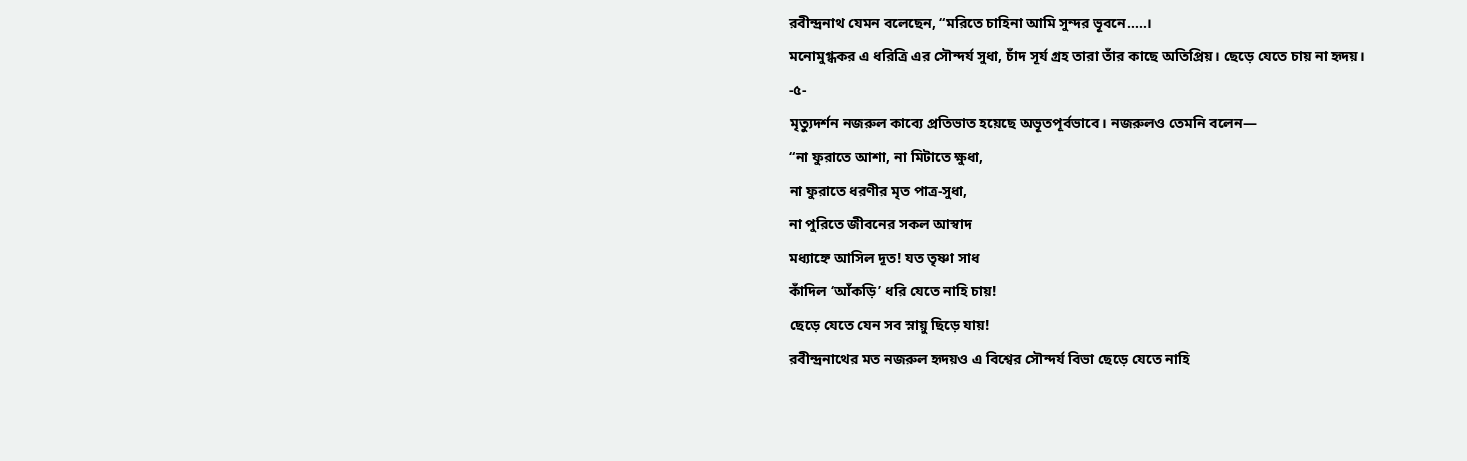রবীন্দ্রনাথ যেমন বলেছেন, “মরিতে চাহিনা আমি সুন্দর ভূবনে…..।
মনোমুগ্ধকর এ ধরিত্রি এর সৌন্দর্য সুধা, চাঁদ সূর্য গ্রহ তারা তাঁর কাছে অতিপ্রিয়। ছেড়ে যেতে চায় না হৃদয়।
-৫-
মৃত্যুদর্শন নজরুল কাব্যে প্রতিভাত হয়েছে অভূতপূর্বভাবে। নজরুলও তেমনি বলেন—
“না ফুরাতে আশা, না মিটাতে ক্ষুধা,
না ফুরাতে ধরণীর মৃত পাত্র-সুধা,
না পুরিতে জীবনের সকল আস্বাদ
মধ্যাহ্নে আসিল দূত! যত তৃষ্ণা সাধ
কাঁদিল ‘আঁকড়ি’ ধরি যেতে নাহি চায়!
ছেড়ে যেতে যেন সব স্নায়ু ছিড়ে যায়!
রবীন্দ্রনাথের মত নজরুল হৃদয়ও এ বিশ্বের সৌন্দর্য বিভা ছেড়ে যেতে নাহি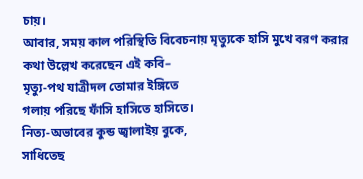চায়।
আবার, সময় কাল পরিস্থিতি বিবেচনায় মৃত্যুকে হাসি মুখে বরণ করার কথা উল্লেখ করেছেন এই কবি–
মৃত্যু-পথ যাত্রীদল তোমার ইঙ্গিতে
গলায় পরিছে ফাঁসি হাসিতে হাসিতে।
নিত্য-অভাবের কুন্ড জ্বালাইয় বুকে,
সাধিতেছ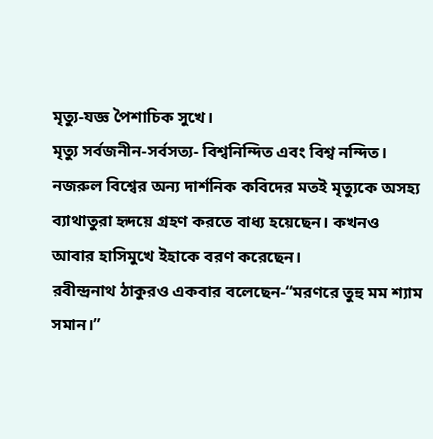মৃত্যু-যজ্ঞ পৈশাচিক সুখে।
মৃত্যু সর্বজনীন-সর্বসত্য- বিশ্বনিন্দিত এবং বিশ্ব নন্দিত। নজরুল বিশ্বের অন্য দার্শনিক কবিদের মতই মৃত্যুকে অসহ্য ব্যাথাতুরা হৃদয়ে গ্রহণ করতে বাধ্য হয়েছেন। কখনও আবার হাসিমুখে ইহাকে বরণ করেছেন।
রবীন্দ্রনাথ ঠাকুরও একবার বলেছেন-“মরণরে তুহু মম শ্যাম সমান।”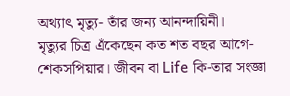অথ্যাৎ মৃত্যু- তাঁর জন্য আনন্দায়িনী।
মৃত্যুর চিত্র এঁকেছেন কত শত বছর আগে-শেকসপিয়ার। জীবন বা Life কি-তার সংজ্ঞা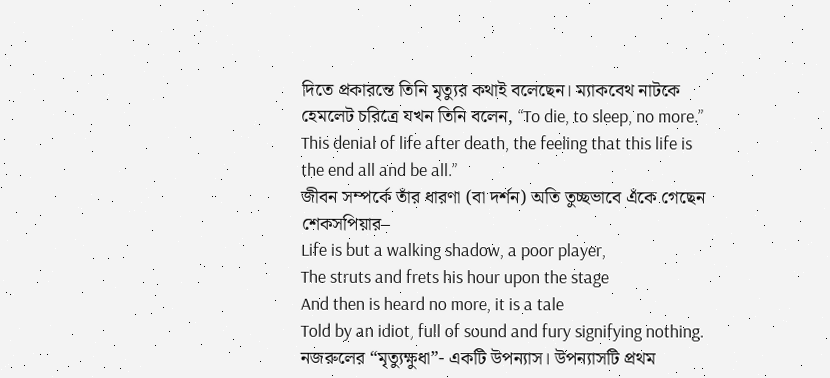দিতে প্রকারন্তে তিনি মৃত্যুর কথাই বলেছেন। ম্যাকবেথ নাটকে হেমলেট চরিত্রে যখন তিনি বলেন, “To die, to sleep, no more.” This denial of life after death, the feeling that this life is the end all and be all.”
জীবন সম্পর্কে তাঁর ধারণা (বা দর্শন) অতি তুচ্ছভাবে এঁকে গেছেন শেকসপিয়ার–
Life is but a walking shadow, a poor player,
The struts and frets his hour upon the stage
And then is heard no more, it is a tale
Told by an idiot, full of sound and fury signifying nothing.
নজরুলের “মৃত্যুক্ষুধা”- একটি উপন্যাস। উপন্যাসটি প্রথম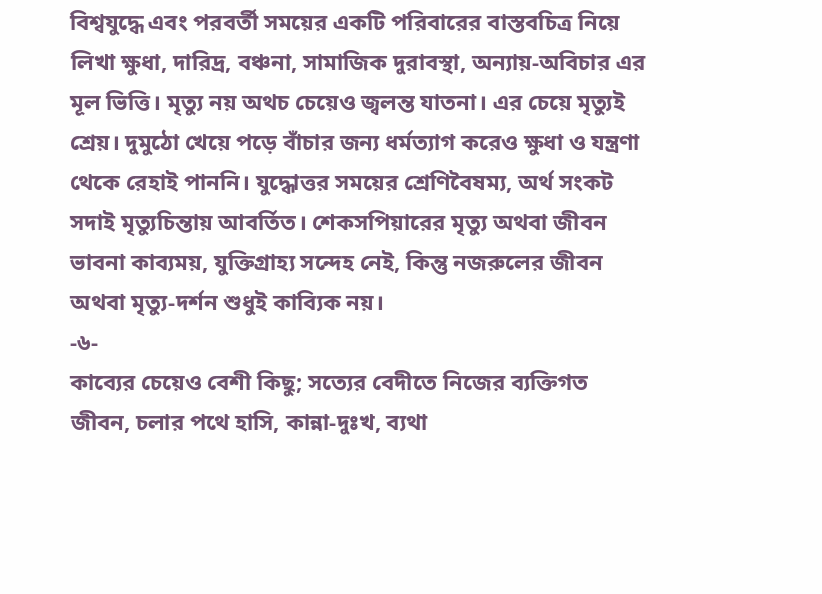বিশ্বযুদ্ধে এবং পরবর্তী সময়ের একটি পরিবারের বাস্তবচিত্র নিয়ে লিখা ক্ষুধা, দারিদ্র, বঞ্চনা, সামাজিক দুরাবস্থা, অন্যায়-অবিচার এর মূল ভিত্তি। মৃত্যু নয় অথচ চেয়েও জ্বলন্ত যাতনা। এর চেয়ে মৃত্যুই শ্রেয়। দুমুঠো খেয়ে পড়ে বাঁচার জন্য ধর্মত্যাগ করেও ক্ষুধা ও যন্ত্রণা থেকে রেহাই পাননি। যুদ্ধোত্তর সময়ের শ্রেণিবৈষম্য, অর্থ সংকট সদাই মৃত্যুচিন্তায় আবর্তিত। শেকসপিয়ারের মৃত্যু অথবা জীবন ভাবনা কাব্যময়, যুক্তিগ্রাহ্য সন্দেহ নেই, কিন্তু নজরুলের জীবন অথবা মৃত্যু-দর্শন শুধুই কাব্যিক নয়।
-৬-
কাব্যের চেয়েও বেশী কিছু; সত্যের বেদীতে নিজের ব্যক্তিগত জীবন, চলার পথে হাসি, কান্না-দুঃখ, ব্যথা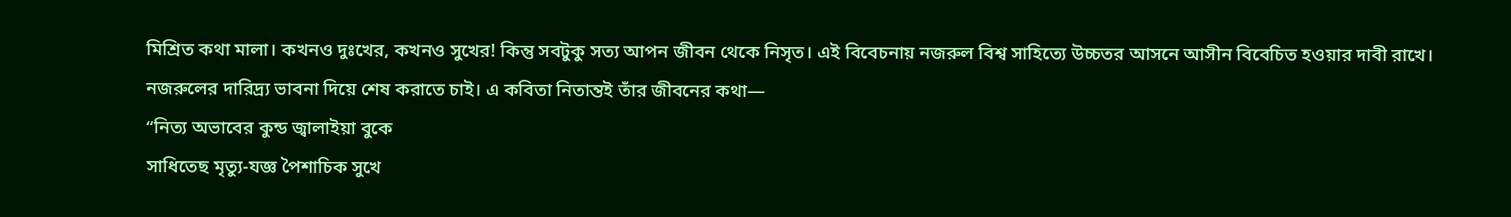মিশ্রিত কথা মালা। কখনও দুঃখের, কখনও সুখের! কিন্তু সবটুকু সত্য আপন জীবন থেকে নিসৃত। এই বিবেচনায় নজরুল বিশ্ব সাহিত্যে উচ্চতর আসনে আসীন বিবেচিত হওয়ার দাবী রাখে।
নজরুলের দারিদ্র্য ভাবনা দিয়ে শেষ করাতে চাই। এ কবিতা নিতান্তই তাঁর জীবনের কথা—
“নিত্য অভাবের কুন্ড জ্বালাইয়া বুকে
সাধিতেছ মৃত্যু-যজ্ঞ পৈশাচিক সুখে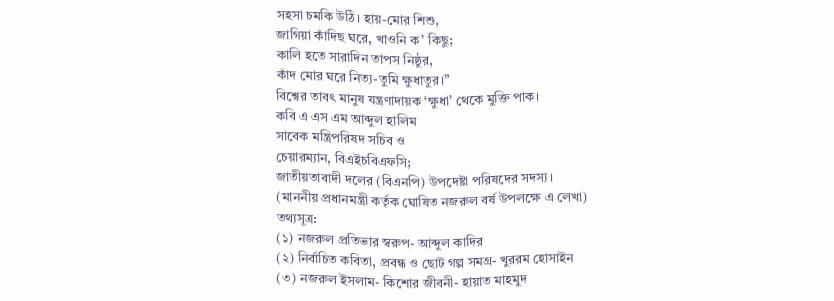সহসা চমকি উঠি। হায়-মোর শিশু,
জাগিয়া কাঁদিছ ঘরে, খাওনি ক’ কিছু;
কালি হতে সারাদিন তাপস নিষ্ঠুর,
কাঁদ মোর ঘরে নিত্য-তুমি ক্ষুধাতুর।”
বিশ্বের তাবৎ মানুষ যন্ত্রণাদায়ক ‘ক্ষুধা’ থেকে মুক্তি পাক।
কবি এ এস এম আব্দুল হালিম
সাবেক মন্ত্রিপরিষদ সচিব ও
চেয়ারম্যান, বিএইচবিএফসি;
জাতীয়তাবাদী দলের (বিএনপি) উপদেষ্টা পরিষদের সদস্য।
(মাননীয় প্রধানমন্ত্রী কর্তৃক ঘোষিত নজরুল বর্ষ উপলক্ষে এ লেখা)
তথ্যসূত্র:
(১) নজরুল প্রতিভার স্বরুপ- আব্দুল কাদির
(২) নির্বাচিত কবিতা, প্রবন্ধ ও ছোট গল্প সমগ্র- খুররম হোসাইন
(৩) নজরুল ইসলাম- কিশোর জীবনী- হায়াত মাহমুদ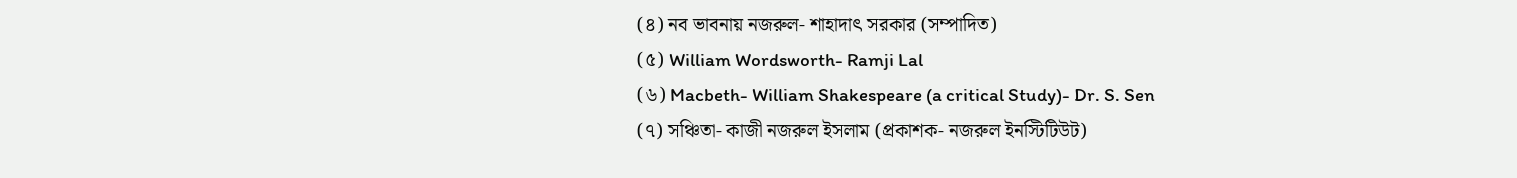(৪) নব ভাবনায় নজরুল- শাহাদাৎ সরকার (সম্পাদিত)
(৫) William Wordsworth- Ramji Lal
(৬) Macbeth- William Shakespeare (a critical Study)- Dr. S. Sen
(৭) সঞ্চিতা- কাজী নজরুল ইসলাম (প্রকাশক- নজরুল ইনস্টিটিউট)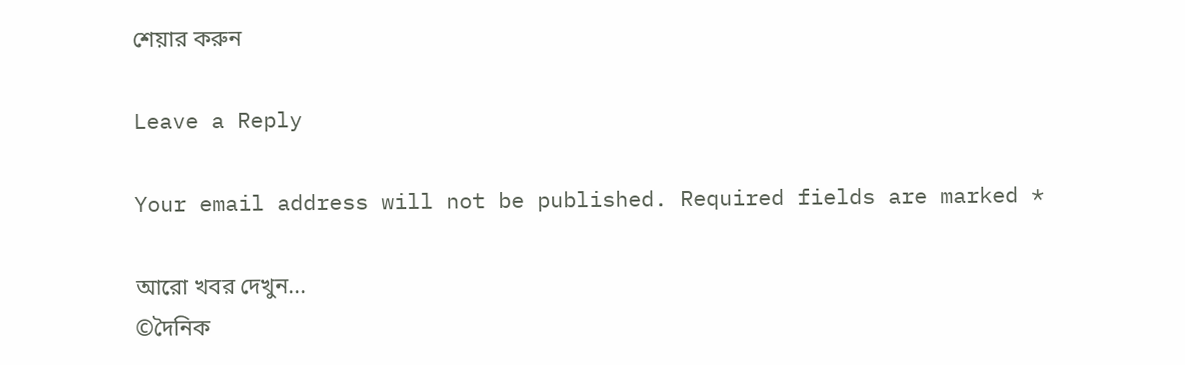শেয়ার করুন

Leave a Reply

Your email address will not be published. Required fields are marked *

আরো খবর দেখুন...
©দৈনিক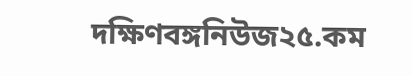দক্ষিণবঙ্গনিউজ২৫.কম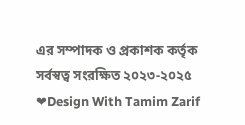এর সম্পাদক ও প্রকাশক কর্তৃক সর্বস্বত্ব সংরক্ষিত ২০২৩-২০২৫
❤Design With Tamim Zarif